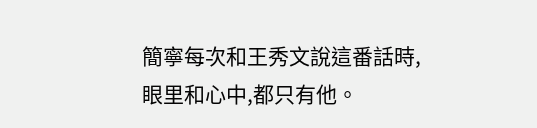簡寧每次和王秀文說這番話時,眼里和心中,都只有他。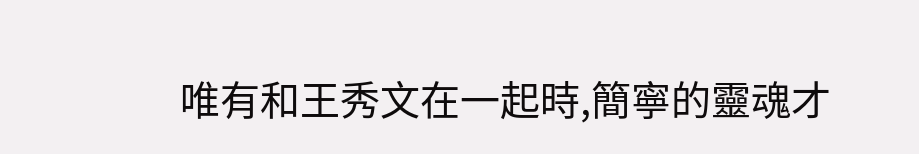唯有和王秀文在一起時,簡寧的靈魂才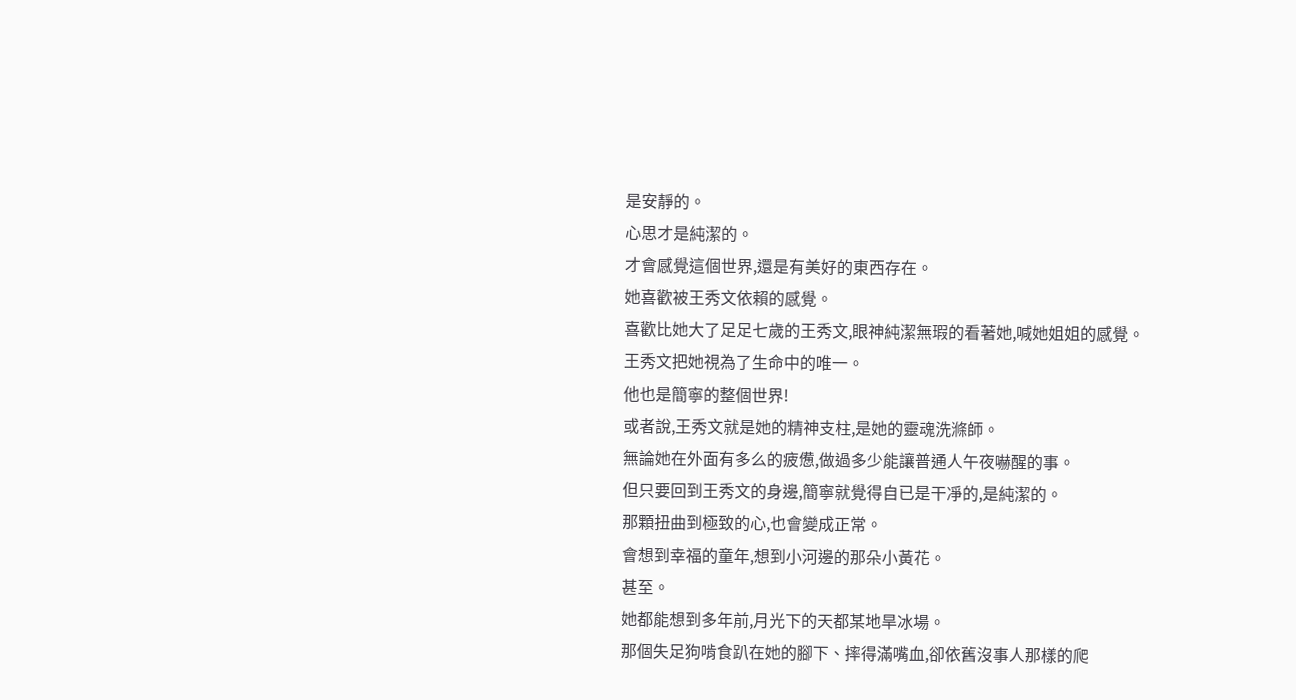是安靜的。
心思才是純潔的。
才會感覺這個世界,還是有美好的東西存在。
她喜歡被王秀文依賴的感覺。
喜歡比她大了足足七歲的王秀文,眼神純潔無瑕的看著她,喊她姐姐的感覺。
王秀文把她視為了生命中的唯一。
他也是簡寧的整個世界!
或者說,王秀文就是她的精神支柱,是她的靈魂洗滌師。
無論她在外面有多么的疲憊,做過多少能讓普通人午夜嚇醒的事。
但只要回到王秀文的身邊,簡寧就覺得自已是干凈的,是純潔的。
那顆扭曲到極致的心,也會變成正常。
會想到幸福的童年,想到小河邊的那朵小黃花。
甚至。
她都能想到多年前,月光下的天都某地旱冰場。
那個失足狗啃食趴在她的腳下、摔得滿嘴血,卻依舊沒事人那樣的爬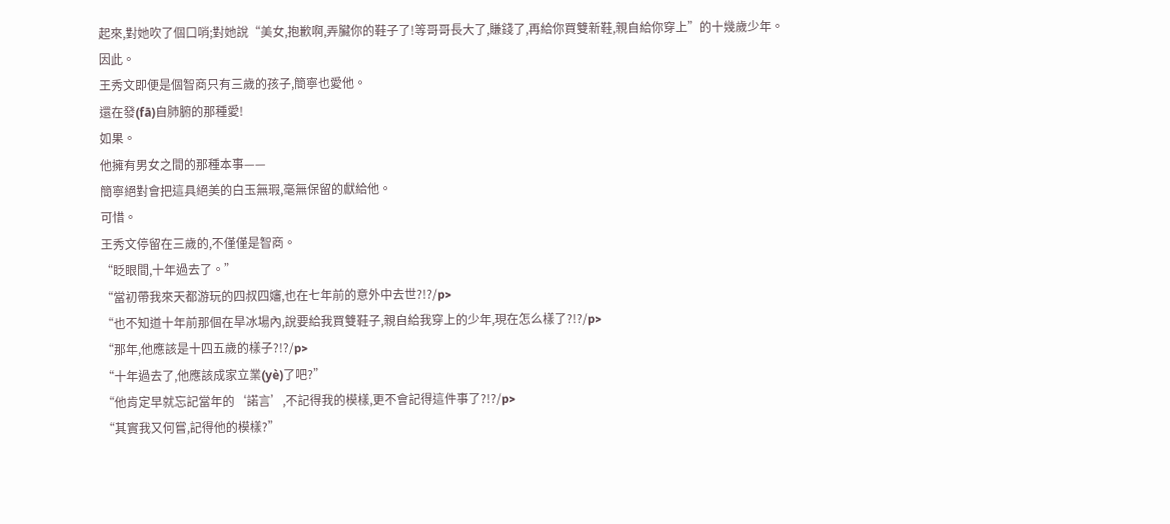起來,對她吹了個口哨;對她說“美女,抱歉啊,弄臟你的鞋子了!等哥哥長大了,賺錢了,再給你買雙新鞋,親自給你穿上”的十幾歲少年。
因此。
王秀文即便是個智商只有三歲的孩子,簡寧也愛他。
還在發(fā)自肺腑的那種愛!
如果。
他擁有男女之間的那種本事——
簡寧絕對會把這具絕美的白玉無瑕,毫無保留的獻給他。
可惜。
王秀文停留在三歲的,不僅僅是智商。
“眨眼間,十年過去了。”
“當初帶我來天都游玩的四叔四嬸,也在七年前的意外中去世?!?/p>
“也不知道十年前那個在旱冰場內,說要給我買雙鞋子,親自給我穿上的少年,現在怎么樣了?!?/p>
“那年,他應該是十四五歲的樣子?!?/p>
“十年過去了,他應該成家立業(yè)了吧?”
“他肯定早就忘記當年的‘諾言’,不記得我的模樣,更不會記得這件事了?!?/p>
“其實我又何嘗,記得他的模樣?”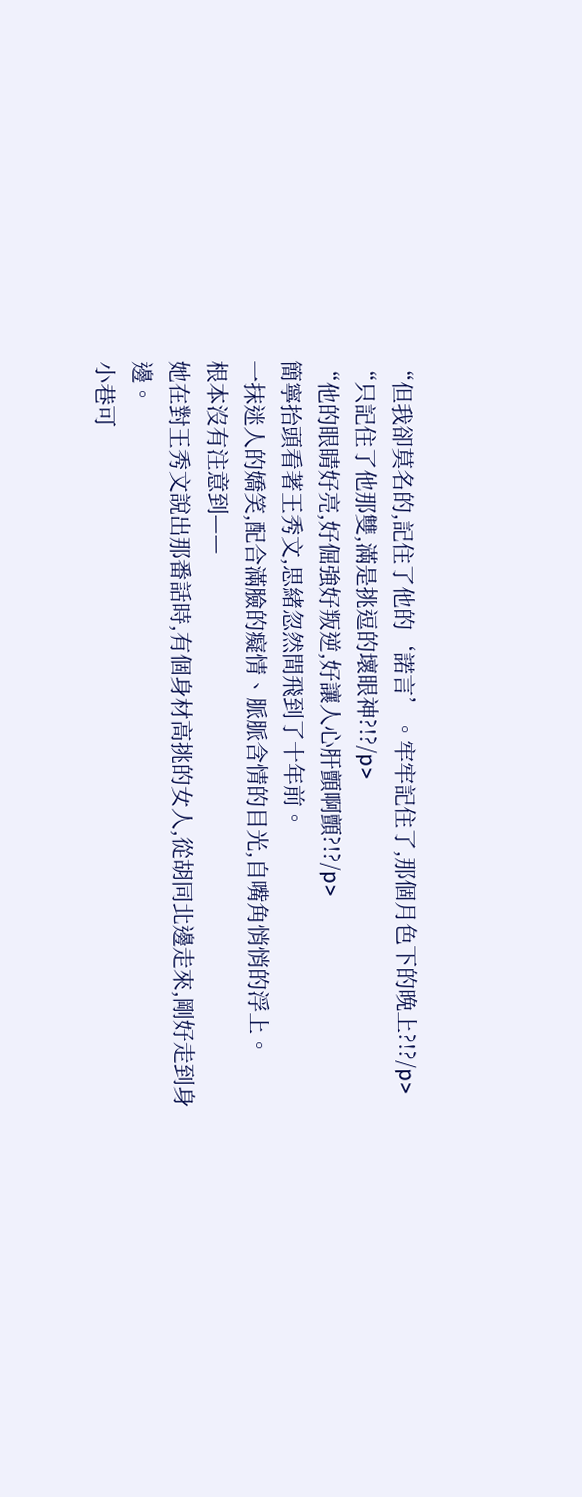“但我卻莫名的,記住了他的‘諾言’。牢牢記住了,那個月色下的晚上?!?/p>
“只記住了他那雙,滿是挑逗的壞眼神?!?/p>
“他的眼睛好亮,好倔強好叛逆,好讓人心肝顫啊顫?!?/p>
簡寧抬頭看著王秀文,思緒忽然間飛到了十年前。
一抹迷人的嬌笑,配合滿臉的癡情、脈脈含情的目光,自嘴角悄悄的浮上。
根本沒有注意到——
她在對王秀文說出那番話時,有個身材高挑的女人,從胡同北邊走來,剛好走到身邊。
小巷可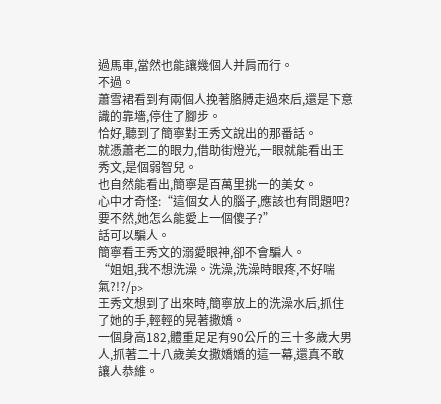過馬車,當然也能讓幾個人并肩而行。
不過。
蕭雪裙看到有兩個人挽著胳膊走過來后,還是下意識的靠墻,停住了腳步。
恰好,聽到了簡寧對王秀文說出的那番話。
就憑蕭老二的眼力,借助街燈光,一眼就能看出王秀文,是個弱智兒。
也自然能看出,簡寧是百萬里挑一的美女。
心中才奇怪:“這個女人的腦子,應該也有問題吧?要不然,她怎么能愛上一個傻子?”
話可以騙人。
簡寧看王秀文的溺愛眼神,卻不會騙人。
“姐姐,我不想洗澡。洗澡,洗澡時眼疼,不好喘氣?!?/p>
王秀文想到了出來時,簡寧放上的洗澡水后,抓住了她的手,輕輕的晃著撒嬌。
一個身高182,體重足足有90公斤的三十多歲大男人,抓著二十八歲美女撒嬌嬌的這一幕,還真不敢讓人恭維。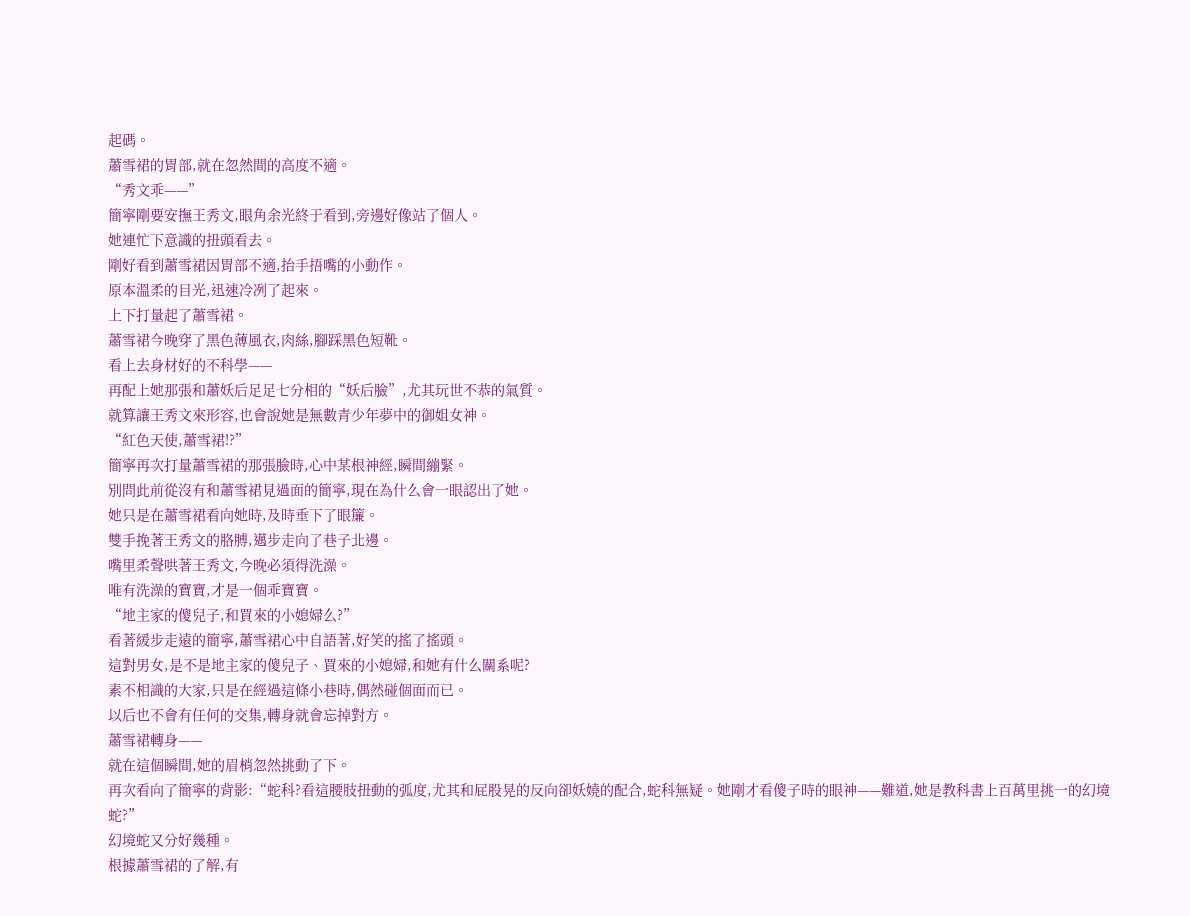起碼。
蕭雪裙的胃部,就在忽然間的高度不適。
“秀文乖——”
簡寧剛要安撫王秀文,眼角余光終于看到,旁邊好像站了個人。
她連忙下意識的扭頭看去。
剛好看到蕭雪裙因胃部不適,抬手捂嘴的小動作。
原本溫柔的目光,迅速冷冽了起來。
上下打量起了蕭雪裙。
蕭雪裙今晚穿了黑色薄風衣,肉絲,腳踩黑色短靴。
看上去身材好的不科學——
再配上她那張和蕭妖后足足七分相的“妖后臉”,尤其玩世不恭的氣質。
就算讓王秀文來形容,也會說她是無數青少年夢中的御姐女神。
“紅色天使,蕭雪裙!?”
簡寧再次打量蕭雪裙的那張臉時,心中某根神經,瞬間繃緊。
別問此前從沒有和蕭雪裙見過面的簡寧,現在為什么會一眼認出了她。
她只是在蕭雪裙看向她時,及時垂下了眼簾。
雙手挽著王秀文的胳膊,邁步走向了巷子北邊。
嘴里柔聲哄著王秀文,今晚必須得洗澡。
唯有洗澡的寶寶,才是一個乖寶寶。
“地主家的傻兒子,和買來的小媳婦么?”
看著緩步走遠的簡寧,蕭雪裙心中自語著,好笑的搖了搖頭。
這對男女,是不是地主家的傻兒子、買來的小媳婦,和她有什么關系呢?
素不相識的大家,只是在經過這條小巷時,偶然碰個面而已。
以后也不會有任何的交集,轉身就會忘掉對方。
蕭雪裙轉身——
就在這個瞬間,她的眉梢忽然挑動了下。
再次看向了簡寧的背影:“蛇科?看這腰肢扭動的弧度,尤其和屁股晃的反向卻妖嬈的配合,蛇科無疑。她剛才看傻子時的眼神——難道,她是教科書上百萬里挑一的幻境蛇?”
幻境蛇又分好幾種。
根據蕭雪裙的了解,有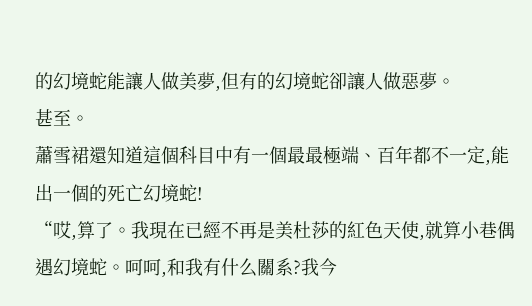的幻境蛇能讓人做美夢,但有的幻境蛇卻讓人做惡夢。
甚至。
蕭雪裙還知道這個科目中有一個最最極端、百年都不一定,能出一個的死亡幻境蛇!
“哎,算了。我現在已經不再是美杜莎的紅色天使,就算小巷偶遇幻境蛇。呵呵,和我有什么關系?我今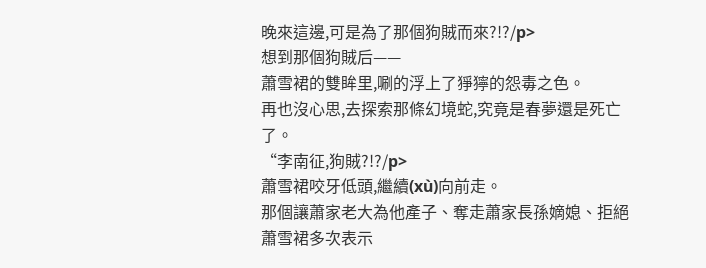晚來這邊,可是為了那個狗賊而來?!?/p>
想到那個狗賊后——
蕭雪裙的雙眸里,唰的浮上了猙獰的怨毒之色。
再也沒心思,去探索那條幻境蛇,究竟是春夢還是死亡了。
“李南征,狗賊?!?/p>
蕭雪裙咬牙低頭,繼續(xù)向前走。
那個讓蕭家老大為他產子、奪走蕭家長孫嫡媳、拒絕蕭雪裙多次表示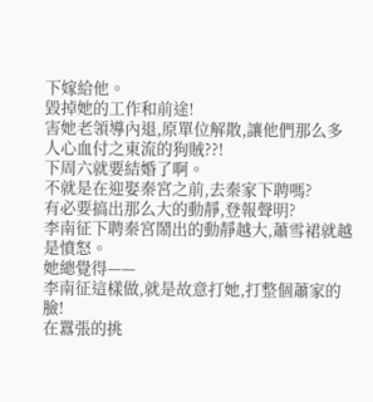下嫁給他。
毀掉她的工作和前途!
害她老領導內退,原單位解散,讓他們那么多人心血付之東流的狗賊??!
下周六就要結婚了啊。
不就是在迎娶秦宮之前,去秦家下聘嗎?
有必要搞出那么大的動靜,登報聲明?
李南征下聘秦宮鬧出的動靜越大,蕭雪裙就越是憤怒。
她總覺得——
李南征這樣做,就是故意打她,打整個蕭家的臉!
在囂張的挑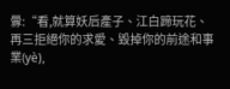釁:“看,就算妖后產子、江白蹄玩花、再三拒絕你的求愛、毀掉你的前途和事業(yè),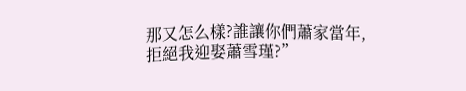那又怎么樣?誰讓你們蕭家當年,拒絕我迎娶蕭雪瑾?”